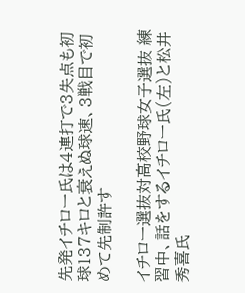先発イチロー氏は4連打で3失点も初球137キロと衰えぬ球速、3戦目で初めて先制許す

イチロー選抜対高校野球女子選抜 練習中、話をするイチロー氏(左)と松井秀喜氏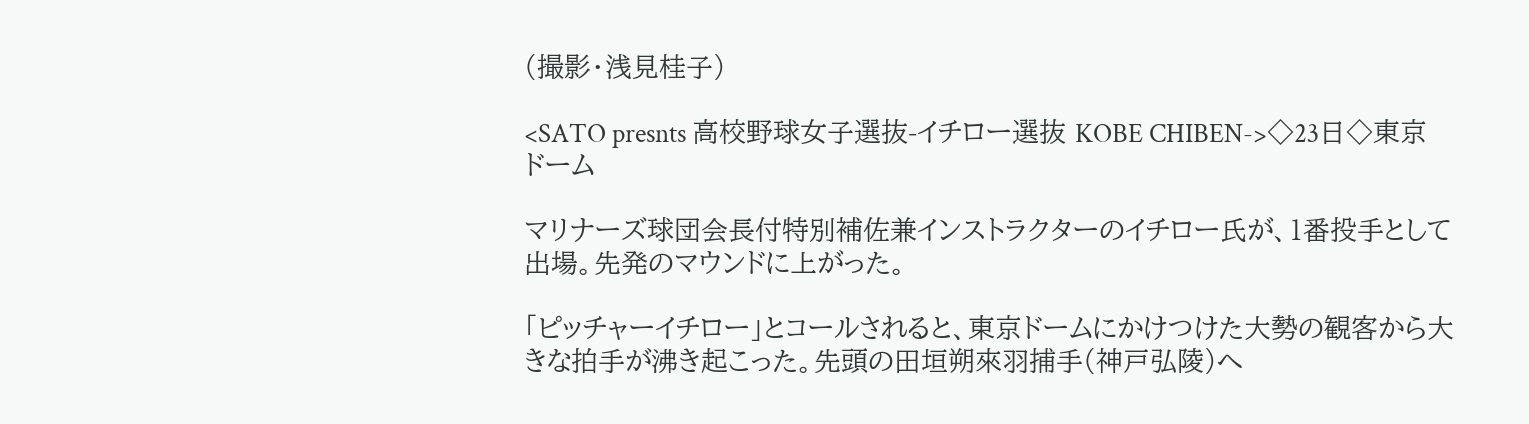(撮影・浅見桂子)

<SATO presnts 高校野球女子選抜-イチロー選抜 KOBE CHIBEN->◇23日◇東京ドーム

マリナーズ球団会長付特別補佐兼インストラクターのイチロー氏が、1番投手として出場。先発のマウンドに上がった。

「ピッチャーイチロー」とコールされると、東京ドームにかけつけた大勢の観客から大きな拍手が沸き起こった。先頭の田垣朔來羽捕手(神戸弘陵)へ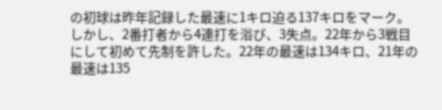の初球は昨年記録した最速に1キロ迫る137キロをマーク。しかし、2番打者から4連打を浴び、3失点。22年から3戦目にして初めて先制を許した。22年の最速は134キロ、21年の最速は135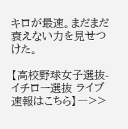キロが最速。まだまだ衰えない力を見せつけた。

【高校野球女子選抜-イチロー選抜 ライブ速報はこちら】―>>